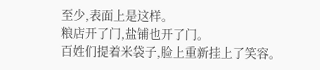至少,表面上是这样。
粮店开了门,盐铺也开了门。
百姓们提着米袋子,脸上重新挂上了笑容。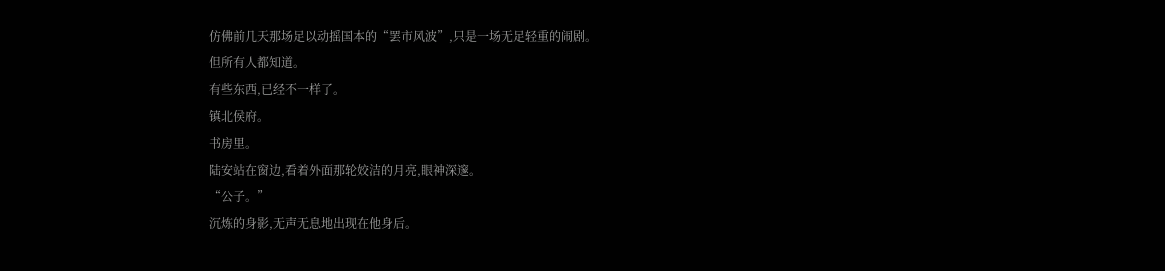仿佛前几天那场足以动摇国本的“罢市风波”,只是一场无足轻重的闹剧。
但所有人都知道。
有些东西,已经不一样了。
镇北侯府。
书房里。
陆安站在窗边,看着外面那轮姣洁的月亮,眼神深邃。
“公子。”
沉炼的身影,无声无息地出现在他身后。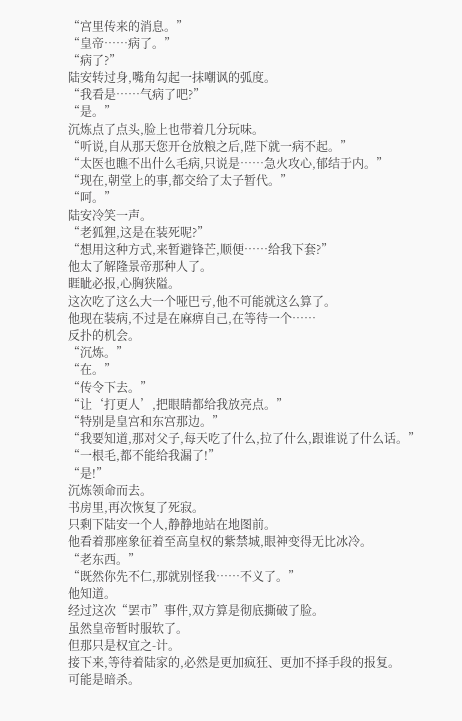“宫里传来的消息。”
“皇帝……病了。”
“病了?”
陆安转过身,嘴角勾起一抹嘲讽的弧度。
“我看是……气病了吧?”
“是。”
沉炼点了点头,脸上也带着几分玩味。
“听说,自从那天您开仓放粮之后,陛下就一病不起。”
“太医也瞧不出什么毛病,只说是……急火攻心,郁结于内。”
“现在,朝堂上的事,都交给了太子暂代。”
“呵。”
陆安冷笑一声。
“老狐狸,这是在装死呢?”
“想用这种方式,来暂避锋芒,顺便……给我下套?”
他太了解隆景帝那种人了。
睚眦必报,心胸狭隘。
这次吃了这么大一个哑巴亏,他不可能就这么算了。
他现在装病,不过是在麻痹自己,在等待一个……
反扑的机会。
“沉炼。”
“在。”
“传令下去。”
“让‘打更人’,把眼睛都给我放亮点。”
“特别是皇宫和东宫那边。”
“我要知道,那对父子,每天吃了什么,拉了什么,跟谁说了什么话。”
“一根毛,都不能给我漏了!”
“是!”
沉炼领命而去。
书房里,再次恢复了死寂。
只剩下陆安一个人,静静地站在地图前。
他看着那座象征着至高皇权的紫禁城,眼神变得无比冰冷。
“老东西。”
“既然你先不仁,那就别怪我……不义了。”
他知道。
经过这次“罢市”事件,双方算是彻底撕破了脸。
虽然皇帝暂时服软了。
但那只是权宜之-计。
接下来,等待着陆家的,必然是更加疯狂、更加不择手段的报复。
可能是暗杀。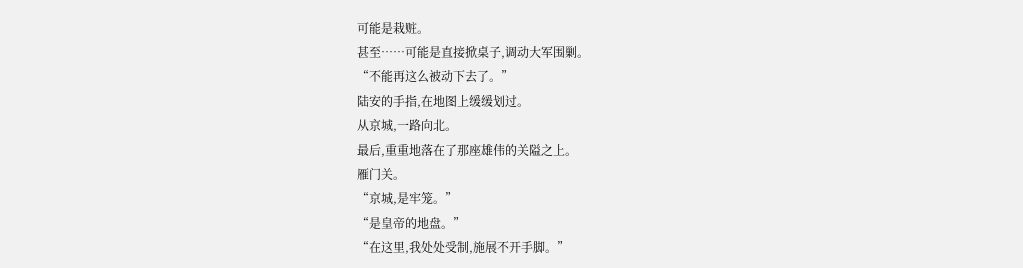可能是栽赃。
甚至……可能是直接掀桌子,调动大军围剿。
“不能再这么被动下去了。”
陆安的手指,在地图上缓缓划过。
从京城,一路向北。
最后,重重地落在了那座雄伟的关隘之上。
雁门关。
“京城,是牢笼。”
“是皇帝的地盘。”
“在这里,我处处受制,施展不开手脚。”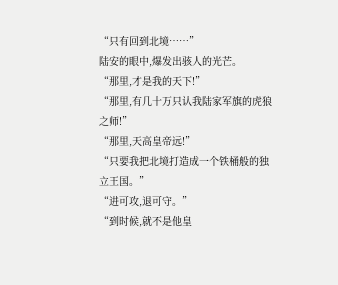“只有回到北境……”
陆安的眼中,爆发出骇人的光芒。
“那里,才是我的天下!”
“那里,有几十万只认我陆家军旗的虎狼之师!”
“那里,天高皇帝远!”
“只要我把北境打造成一个铁桶般的独立王国。”
“进可攻,退可守。”
“到时候,就不是他皇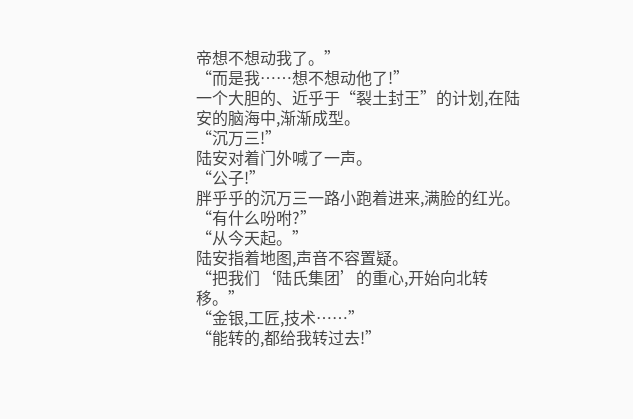帝想不想动我了。”
“而是我……想不想动他了!”
一个大胆的、近乎于“裂土封王”的计划,在陆安的脑海中,渐渐成型。
“沉万三!”
陆安对着门外喊了一声。
“公子!”
胖乎乎的沉万三一路小跑着进来,满脸的红光。
“有什么吩咐?”
“从今天起。”
陆安指着地图,声音不容置疑。
“把我们‘陆氏集团’的重心,开始向北转移。”
“金银,工匠,技术……”
“能转的,都给我转过去!”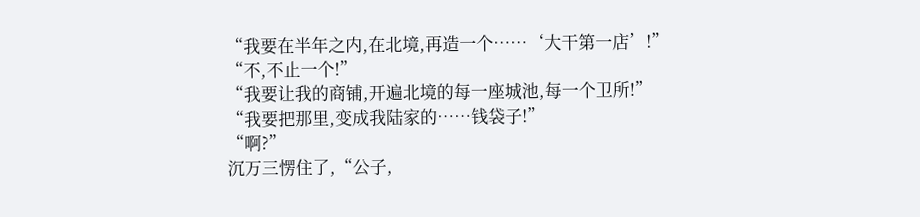“我要在半年之内,在北境,再造一个……‘大干第一店’!”
“不,不止一个!”
“我要让我的商铺,开遍北境的每一座城池,每一个卫所!”
“我要把那里,变成我陆家的……钱袋子!”
“啊?”
沉万三愣住了,“公子,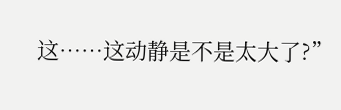这……这动静是不是太大了?”